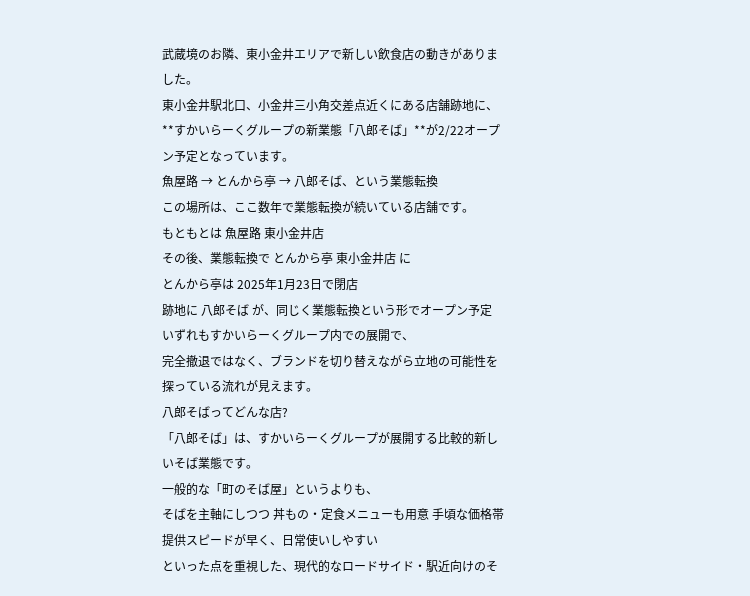武蔵境のお隣、東小金井エリアで新しい飲食店の動きがありました。
東小金井駅北口、小金井三小角交差点近くにある店舗跡地に、
**すかいらーくグループの新業態「八郎そば」**が2/22オープン予定となっています。
魚屋路 → とんから亭 → 八郎そば、という業態転換
この場所は、ここ数年で業態転換が続いている店舗です。
もともとは 魚屋路 東小金井店
その後、業態転換で とんから亭 東小金井店 に
とんから亭は 2025年1月23日で閉店
跡地に 八郎そば が、同じく業態転換という形でオープン予定
いずれもすかいらーくグループ内での展開で、
完全撤退ではなく、ブランドを切り替えながら立地の可能性を探っている流れが見えます。
八郎そばってどんな店?
「八郎そば」は、すかいらーくグループが展開する比較的新しいそば業態です。
一般的な「町のそば屋」というよりも、
そばを主軸にしつつ 丼もの・定食メニューも用意 手頃な価格帯 提供スピードが早く、日常使いしやすい
といった点を重視した、現代的なロードサイド・駅近向けのそ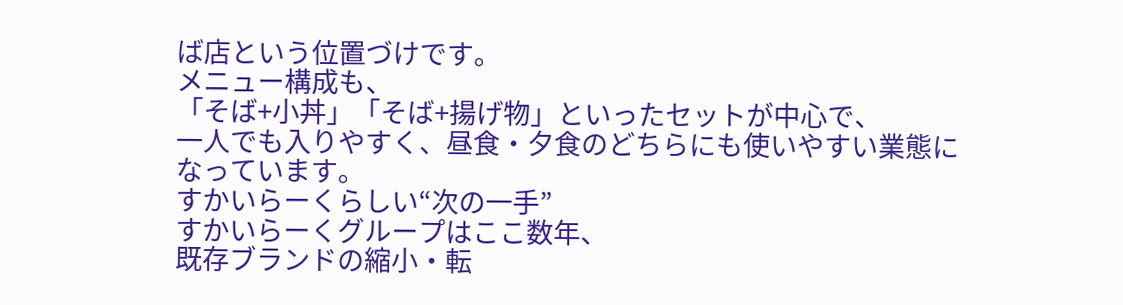ば店という位置づけです。
メニュー構成も、
「そば+小丼」「そば+揚げ物」といったセットが中心で、
一人でも入りやすく、昼食・夕食のどちらにも使いやすい業態になっています。
すかいらーくらしい“次の一手”
すかいらーくグループはここ数年、
既存ブランドの縮小・転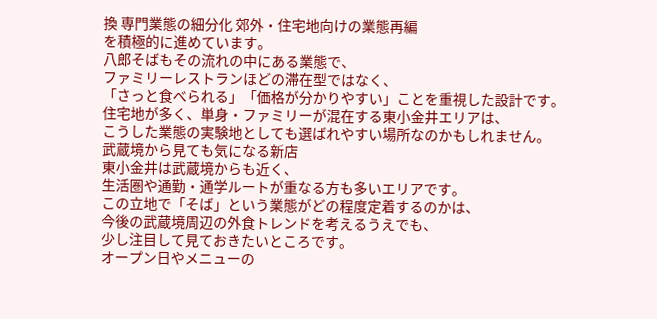換 専門業態の細分化 郊外・住宅地向けの業態再編
を積極的に進めています。
八郎そばもその流れの中にある業態で、
ファミリーレストランほどの滞在型ではなく、
「さっと食べられる」「価格が分かりやすい」ことを重視した設計です。
住宅地が多く、単身・ファミリーが混在する東小金井エリアは、
こうした業態の実験地としても選ばれやすい場所なのかもしれません。
武蔵境から見ても気になる新店
東小金井は武蔵境からも近く、
生活圏や通勤・通学ルートが重なる方も多いエリアです。
この立地で「そば」という業態がどの程度定着するのかは、
今後の武蔵境周辺の外食トレンドを考えるうえでも、
少し注目して見ておきたいところです。
オープン日やメニューの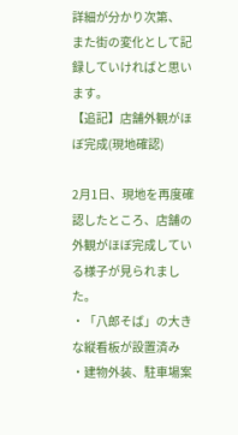詳細が分かり次第、
また街の変化として記録していければと思います。
【追記】店舗外観がほぼ完成(現地確認)

2月1日、現地を再度確認したところ、店舗の外観がほぼ完成している様子が見られました。
・「八郎そば」の大きな縦看板が設置済み
・建物外装、駐車場案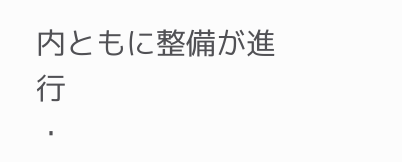内ともに整備が進行
・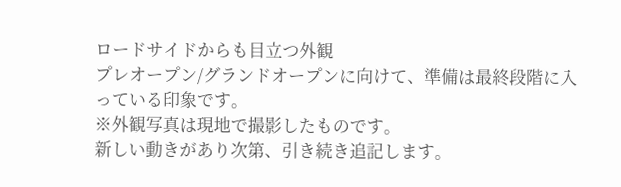ロードサイドからも目立つ外観
プレオープン/グランドオープンに向けて、準備は最終段階に入っている印象です。
※外観写真は現地で撮影したものです。
新しい動きがあり次第、引き続き追記します。